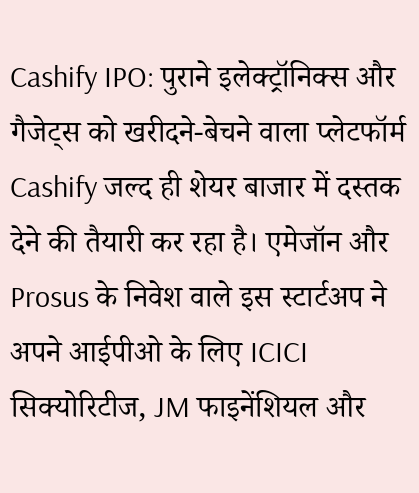Cashify IPO: पुराने इलेक्ट्रॉनिक्स और गैजेट्स को खरीदने-बेचने वाला प्लेटफॉर्म Cashify जल्द ही शेयर बाजार में दस्तक देने की तैयारी कर रहा है। एमेजॉन और Prosus के निवेश वाले इस स्टार्टअप ने अपने आईपीओ के लिए ICICI सिक्योरिटीज, JM फाइनेंशियल और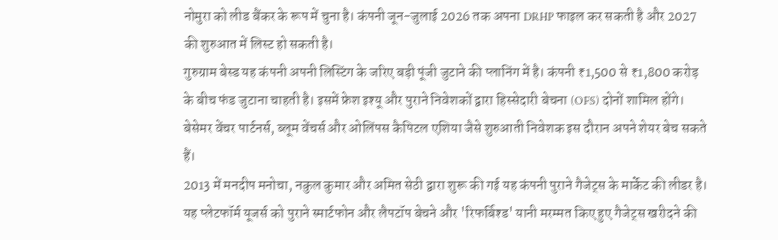नोमुरा को लीड बैंकर के रूप में चुना है। कंपनी जून-जुलाई 2026 तक अपना DRHP फाइल कर सकती है और 2027 की शुरुआत में लिस्ट हो सकती है।
गुरुग्राम बेस्ड यह कंपनी अपनी लिस्टिंग के जरिए बड़ी पूंजी जुटाने की प्लानिंग में है। कंपनी ₹1,500 से ₹1,800 करोड़ के बीच फंड जुटाना चाहती है। इसमें फ्रेश इश्यू और पुराने निवेशकों द्वारा हिस्सेदारी बेचना (OFS) दोनों शामिल होंगे। बेसेमर वेंचर पार्टनर्स, ब्लूम वेंचर्स और ओलिंपस कैपिटल एशिया जैसे शुरुआती निवेशक इस दौरान अपने शेयर बेच सकते हैं।
2013 में मनदीप मनोचा, नकुल कुमार और अमित सेठी द्वारा शुरू की गई यह कंपनी पुराने गैजेट्स के मार्केट की लीडर है। यह प्लेटफॉर्म यूजर्स को पुराने स्मार्टफोन और लैपटॉप बेचने और 'रिफर्बिश्ड' यानी मरम्मत किए हुए गैजेट्स खरीदने की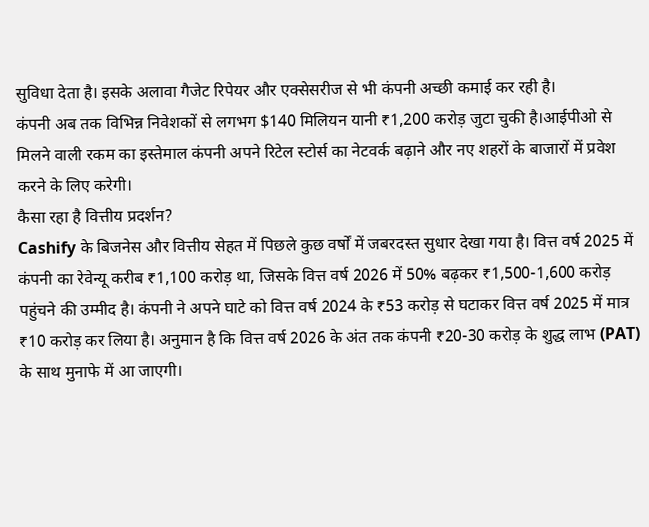सुविधा देता है। इसके अलावा गैजेट रिपेयर और एक्सेसरीज से भी कंपनी अच्छी कमाई कर रही है।
कंपनी अब तक विभिन्न निवेशकों से लगभग $140 मिलियन यानी ₹1,200 करोड़ जुटा चुकी है।आईपीओ से मिलने वाली रकम का इस्तेमाल कंपनी अपने रिटेल स्टोर्स का नेटवर्क बढ़ाने और नए शहरों के बाजारों में प्रवेश करने के लिए करेगी।
कैसा रहा है वित्तीय प्रदर्शन?
Cashify के बिजनेस और वित्तीय सेहत में पिछले कुछ वर्षों में जबरदस्त सुधार देखा गया है। वित्त वर्ष 2025 में कंपनी का रेवेन्यू करीब ₹1,100 करोड़ था, जिसके वित्त वर्ष 2026 में 50% बढ़कर ₹1,500-1,600 करोड़ पहुंचने की उम्मीद है। कंपनी ने अपने घाटे को वित्त वर्ष 2024 के ₹53 करोड़ से घटाकर वित्त वर्ष 2025 में मात्र ₹10 करोड़ कर लिया है। अनुमान है कि वित्त वर्ष 2026 के अंत तक कंपनी ₹20-30 करोड़ के शुद्ध लाभ (PAT) के साथ मुनाफे में आ जाएगी।